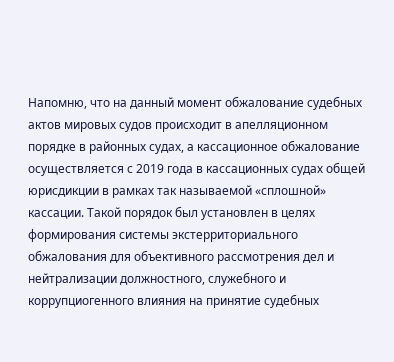Напомню, что на данный момент обжалование судебных актов мировых судов происходит в апелляционном порядке в районных судах, а кассационное обжалование осуществляется с 2019 года в кассационных судах общей юрисдикции в рамках так называемой «сплошной» кассации. Такой порядок был установлен в целях формирования системы экстерриториального обжалования для объективного рассмотрения дел и нейтрализации должностного, служебного и коррупциогенного влияния на принятие судебных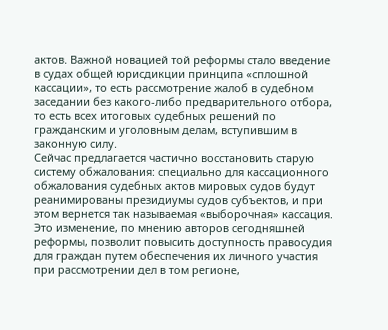актов. Важной новацией той реформы стало введение в судах общей юрисдикции принципа «сплошной кассации», то есть рассмотрение жалоб в судебном заседании без какого-либо предварительного отбора, то есть всех итоговых судебных решений по гражданским и уголовным делам, вступившим в законную силу.
Сейчас предлагается частично восстановить старую систему обжалования: специально для кассационного обжалования судебных актов мировых судов будут реанимированы президиумы судов субъектов, и при этом вернется так называемая «выборочная» кассация.
Это изменение, по мнению авторов сегодняшней реформы, позволит повысить доступность правосудия для граждан путем обеспечения их личного участия при рассмотрении дел в том регионе,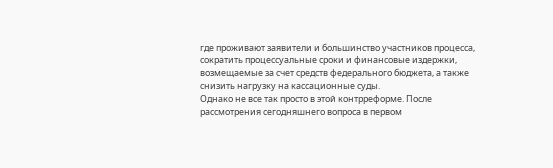где проживают заявители и большинство участников процесса, сократить процессуальные сроки и финансовые издержки, возмещаемые за счет средств федерального бюджета, а также снизить нагрузку на кассационные суды.
Однако не все так просто в этой контрреформе. После рассмотрения сегодняшнего вопроса в первом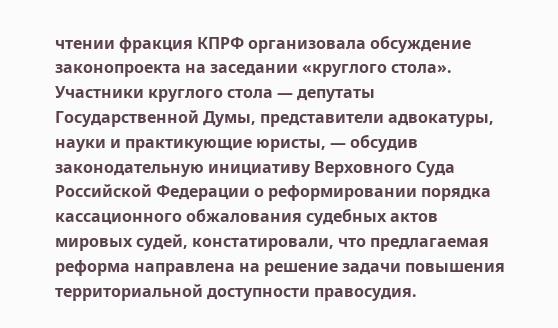чтении фракция КПРФ организовала обсуждение законопроекта на заседании «круглого стола».
Участники круглого стола — депутаты Государственной Думы, представители адвокатуры, науки и практикующие юристы, — обсудив законодательную инициативу Верховного Суда Российской Федерации о реформировании порядка кассационного обжалования судебных актов мировых судей, констатировали, что предлагаемая реформа направлена на решение задачи повышения территориальной доступности правосудия.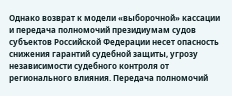Однако возврат к модели «выборочной» кассации и передача полномочий президиумам судов субъектов Российской Федерации несет опасность снижения гарантий судебной защиты, угрозу независимости судебного контроля от регионального влияния. Передача полномочий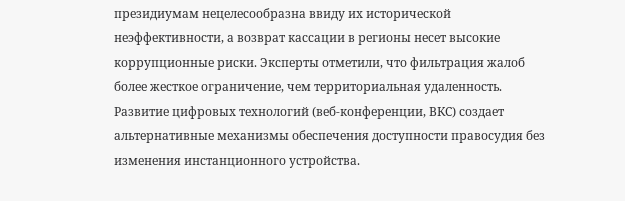президиумам нецелесообразна ввиду их исторической неэффективности, а возврат кассации в регионы несет высокие коррупционные риски. Эксперты отметили, что фильтрация жалоб более жесткое ограничение, чем территориальная удаленность. Развитие цифровых технологий (веб-конференции, ВКС) создает альтернативные механизмы обеспечения доступности правосудия без изменения инстанционного устройства.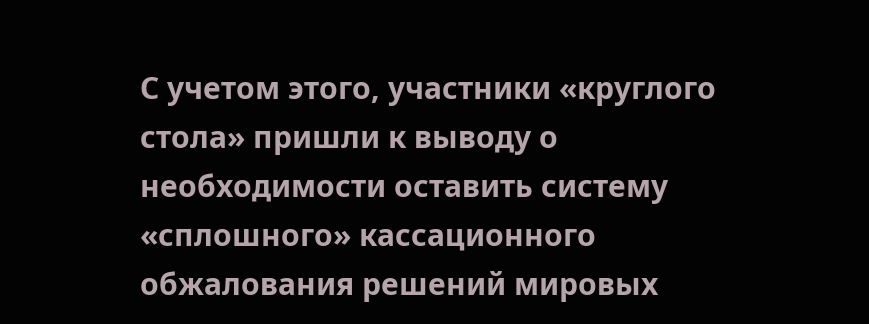С учетом этого, участники «круглого стола» пришли к выводу о необходимости оставить систему «сплошного» кассационного обжалования решений мировых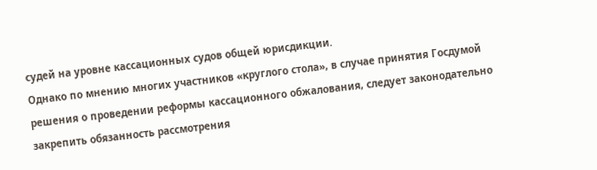судей на уровне кассационных судов общей юрисдикции.
Однако по мнению многих участников «круглого стола», в случае принятия Госдумой решения о проведении реформы кассационного обжалования, следует законодательно закрепить обязанность рассмотрения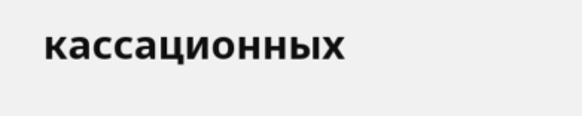кассационных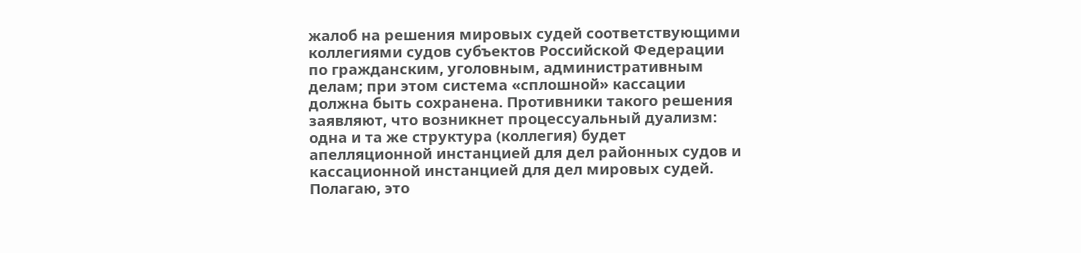жалоб на решения мировых судей соответствующими коллегиями судов субъектов Российской Федерации по гражданским, уголовным, административным делам; при этом система «сплошной» кассации должна быть сохранена. Противники такого решения заявляют, что возникнет процессуальный дуализм: одна и та же структура (коллегия) будет апелляционной инстанцией для дел районных судов и кассационной инстанцией для дел мировых судей. Полагаю, это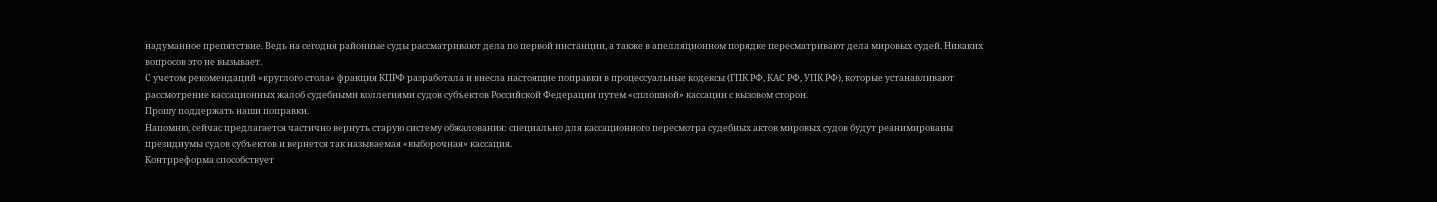надуманное препятствие. Ведь на сегодня районные суды рассматривают дела по первой инстанции, а также в апелляционном порядке пересматривают дела мировых судей. Никаких вопросов это не вызывает.
С учетом рекомендаций «круглого стола» фракция КПРФ разработала и внесла настоящие поправки в процессуальные кодексы (ГПК РФ, КАС РФ, УПК РФ), которые устанавливают рассмотрение кассационных жалоб судебными коллегиями судов субъектов Российской Федерации путем «сплошной» кассации с вызовом сторон.
Прошу поддержать наши поправки.
Напомню, сейчас предлагается частично вернуть старую систему обжалования: специально для кассационного пересмотра судебных актов мировых судов будут реанимированы президиумы судов субъектов и вернется так называемая «выборочная» кассация.
Контрреформа способствует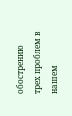обострению трех проблем в нашем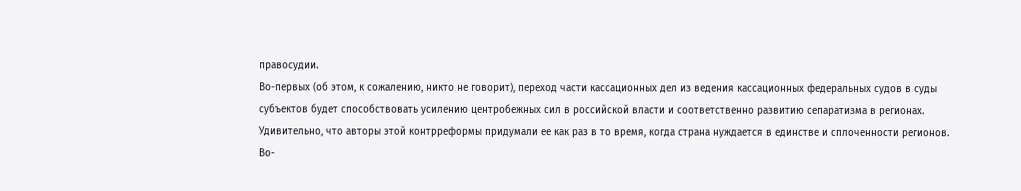правосудии.
Во-первых (об этом, к сожалению, никто не говорит), переход части кассационных дел из ведения кассационных федеральных судов в суды субъектов будет способствовать усилению центробежных сил в российской власти и соответственно развитию сепаратизма в регионах. Удивительно, что авторы этой контрреформы придумали ее как раз в то время, когда страна нуждается в единстве и сплоченности регионов.
Во-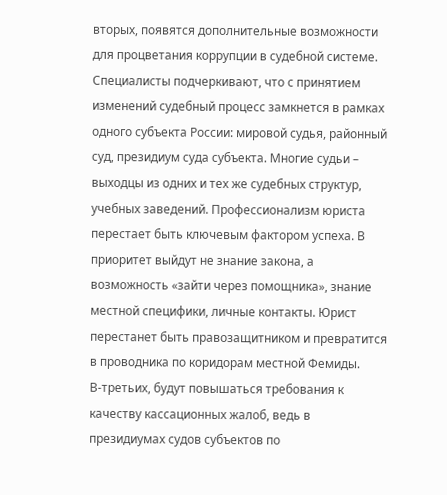вторых, появятся дополнительные возможности для процветания коррупции в судебной системе. Специалисты подчеркивают, что с принятием изменений судебный процесс замкнется в рамках одного субъекта России: мировой судья, районный суд, президиум суда субъекта. Многие судьи – выходцы из одних и тех же судебных структур, учебных заведений. Профессионализм юриста перестает быть ключевым фактором успеха. В приоритет выйдут не знание закона, а возможность «зайти через помощника», знание местной специфики, личные контакты. Юрист перестанет быть правозащитником и превратится в проводника по коридорам местной Фемиды.
В-третьих, будут повышаться требования к качеству кассационных жалоб, ведь в президиумах судов субъектов по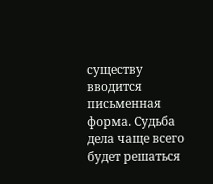существу вводится письменная форма. Судьба дела чаще всего будет решаться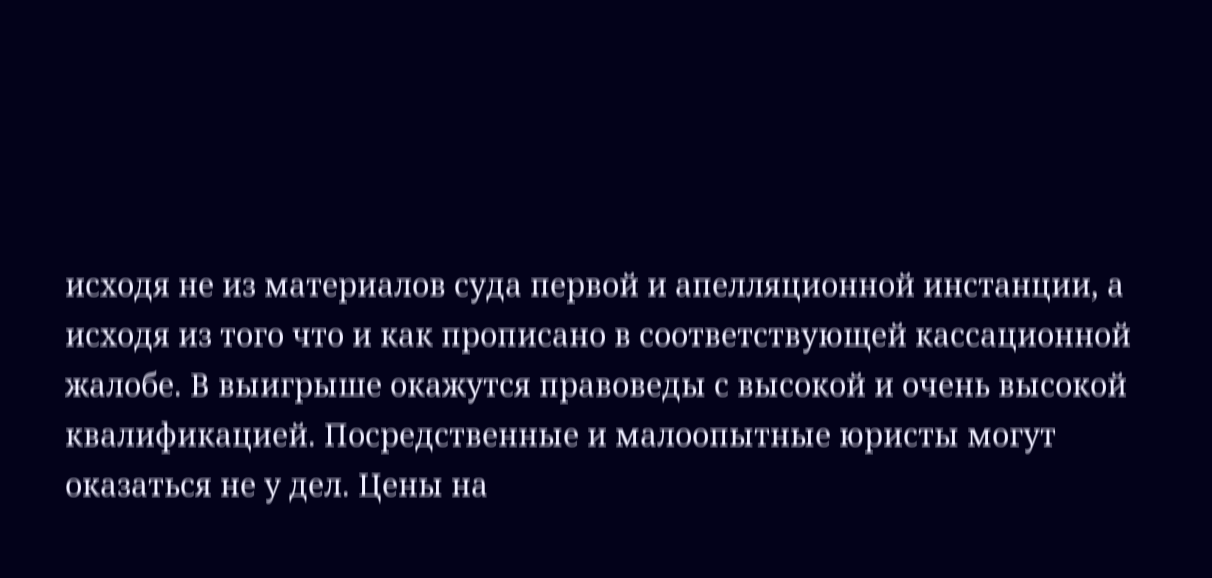исходя не из материалов суда первой и апелляционной инстанции, а исходя из того что и как прописано в соответствующей кассационной жалобе. В выигрыше окажутся правоведы с высокой и очень высокой квалификацией. Посредственные и малоопытные юристы могут оказаться не у дел. Цены на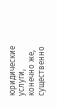юридические услуги, конечно же, существенно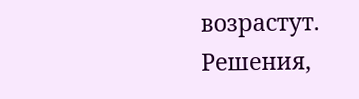возрастут.
Решения,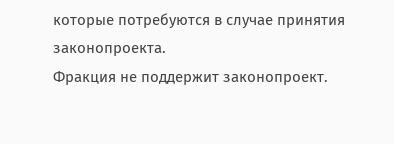которые потребуются в случае принятия законопроекта.
Фракция не поддержит законопроект.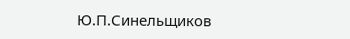Ю.П.Синельщиков